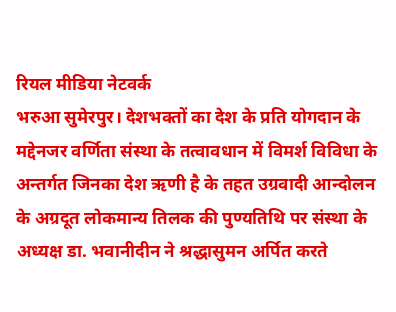रियल मीडिया नेटवर्क
भरुआ सुमेरपुर। देशभक्तों का देश के प्रति योगदान के मद्देनजर वर्णिता संस्था के तत्वावधान में विमर्श विविधा के अन्तर्गत जिनका देश ऋणी है के तहत उग्रवादी आन्दोलन के अग्रदूत लोकमान्य तिलक की पुण्यतिथि पर संस्था के अध्यक्ष डा. भवानीदीन ने श्रद्धासुमन अर्पित करते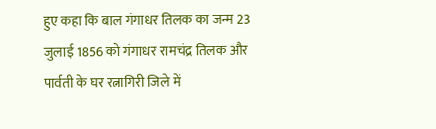हुए कहा कि बाल गंगाधर तिलक का जन्म 23 जुलाई 1856 को गंगाधर रामचंद्र तिलक और पार्वती के घर रत्नागिरी जिले में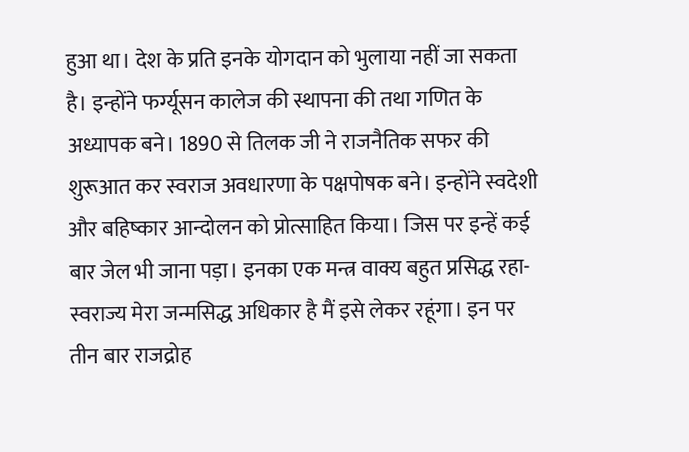हुआ था। देश के प्रति इनके योगदान को भुलाया नहीं जा सकता है। इन्होंने फर्ग्यूसन कालेज की स्थापना की तथा गणित के अध्यापक बने। 1890 से तिलक जी ने राजनैतिक सफर की शुरूआत कर स्वराज अवधारणा के पक्षपोषक बने। इन्होंने स्वदेशी और बहिष्कार आन्दोलन को प्रोत्साहित किया। जिस पर इन्हें कई बार जेल भी जाना पड़ा। इनका एक मन्त्र वाक्य बहुत प्रसिद्ध रहा- स्वराज्य मेरा जन्मसिद्ध अधिकार है मैं इसे लेकर रहूंगा। इन पर तीन बार राजद्रोह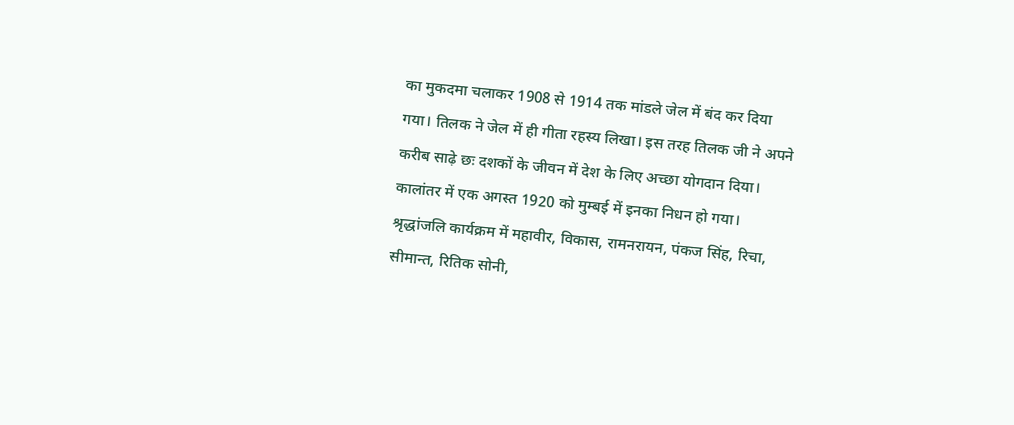का मुकदमा चलाकर 1908 से 1914 तक मांडले जेल में बंद कर दिया गया। तिलक ने जेल में ही गीता रहस्य लिखा। इस तरह तिलक जी ने अपने करीब साढ़े छः दशकों के जीवन में देश के लिए अच्छा योगदान दिया। कालांतर में एक अगस्त 1920 को मुम्बई में इनका निधन हो गया। श्रृद्धांजलि कार्यक्रम में महावीर, विकास, रामनरायन, पंकज सिंह, रिचा, सीमान्त, रितिक सोनी,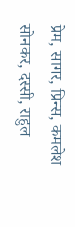प्रेम, सागर, प्रिन्स, कमलेश सोनकर, दस्सी, राहुल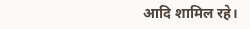आदि शामिल रहे।